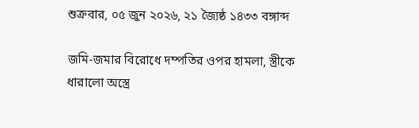শুক্রবার, ০৫ জুন ২০২৬, ২১ জ্যৈষ্ঠ ১৪৩৩ বঙ্গাব্দ

জমি-জমার বিরোধে দম্পতির ওপর হামলা, স্ত্রীকে ধারালো অস্ত্রে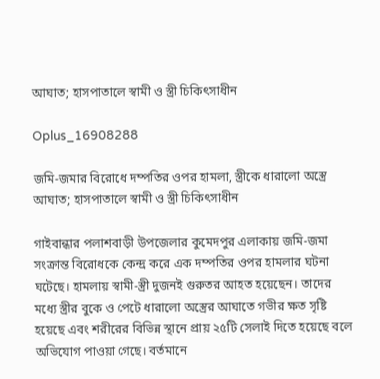আঘাত; হাসপাতালে স্বামী ও স্ত্রী চিকিৎসাধীন

Oplus_16908288

জমি-জমার বিরোধে দম্পতির ওপর হামলা, স্ত্রীকে ধারালো অস্ত্রে আঘাত; হাসপাতালে স্বামী ও স্ত্রী চিকিৎসাধীন

গাইবান্ধার পলাশবাড়ী উপজেলার কুমেদপুর এলাকায় জমি-জমা সংক্রান্ত বিরোধকে কেন্দ্র করে এক দম্পতির ওপর হামলার ঘটনা ঘটেছে। হামলায় স্বামী-স্ত্রী দুজনই গুরুতর আহত হয়েছেন। তাদের মধ্যে স্ত্রীর বুকে ও পেটে ধারালো অস্ত্রের আঘাতে গভীর ক্ষত সৃষ্টি হয়েছে এবং শরীরের বিভিন্ন স্থানে প্রায় ২৫টি সেলাই দিতে হয়েছে বলে অভিযোগ পাওয়া গেছে। বর্তমানে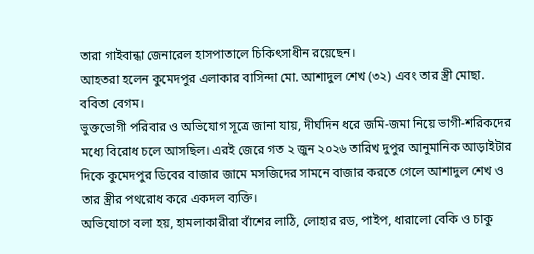তারা গাইবান্ধা জেনারেল হাসপাতালে চিকিৎসাধীন রয়েছেন।
আহতরা হলেন কুমেদপুর এলাকার বাসিন্দা মো. আশাদুল শেখ (৩২) এবং তার স্ত্রী মোছা. ববিতা বেগম।
ভুক্তভোগী পরিবার ও অভিযোগ সূত্রে জানা যায়, দীর্ঘদিন ধরে জমি-জমা নিয়ে ভাগী-শরিকদের মধ্যে বিরোধ চলে আসছিল। এরই জেরে গত ২ জুন ২০২৬ তারিখ দুপুর আনুমানিক আড়াইটার দিকে কুমেদপুর ডিবের বাজার জামে মসজিদের সামনে বাজার করতে গেলে আশাদুল শেখ ও তার স্ত্রীর পথরোধ করে একদল ব্যক্তি।
অভিযোগে বলা হয়, হামলাকারীরা বাঁশের লাঠি, লোহার রড, পাইপ, ধারালো বেকি ও চাকু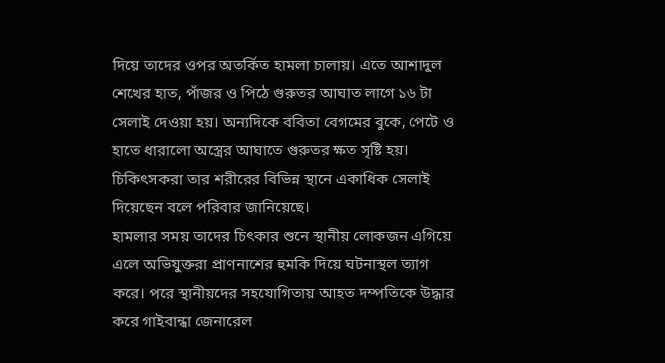দিয়ে তাদের ওপর অতর্কিত হামলা চালায়। এতে আশাদুল শেখের হাত, পাঁজর ও পিঠে গুরুতর আঘাত লাগে ১৬ টা সেলাই দেওয়া হয়। অন্যদিকে ববিতা বেগমের বুকে, পেটে ও হাতে ধারালো অস্ত্রের আঘাতে গুরুতর ক্ষত সৃষ্টি হয়। চিকিৎসকরা তার শরীরের বিভিন্ন স্থানে একাধিক সেলাই দিয়েছেন বলে পরিবার জানিয়েছে।
হামলার সময় তাদের চিৎকার শুনে স্থানীয় লোকজন এগিয়ে এলে অভিযুক্তরা প্রাণনাশের হুমকি দিয়ে ঘটনাস্থল ত্যাগ করে। পরে স্থানীয়দের সহযোগিতায় আহত দম্পতিকে উদ্ধার করে গাইবান্ধা জেনারেল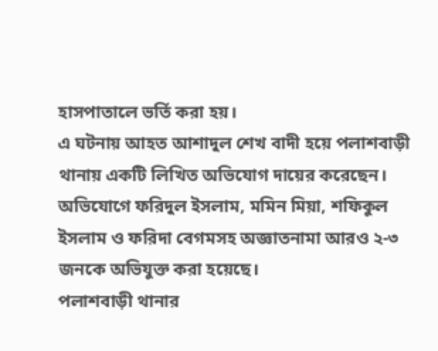হাসপাতালে ভর্তি করা হয়।
এ ঘটনায় আহত আশাদুল শেখ বাদী হয়ে পলাশবাড়ী থানায় একটি লিখিত অভিযোগ দায়ের করেছেন। অভিযোগে ফরিদুল ইসলাম, মমিন মিয়া, শফিকুল ইসলাম ও ফরিদা বেগমসহ অজ্ঞাতনামা আরও ২-৩ জনকে অভিযুক্ত করা হয়েছে।
পলাশবাড়ী থানার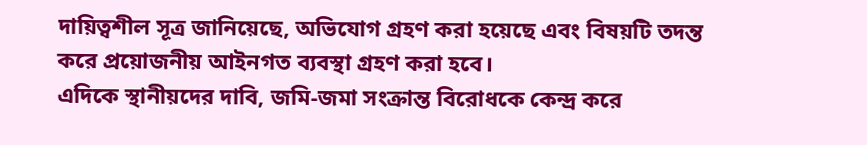দায়িত্বশীল সূত্র জানিয়েছে, অভিযোগ গ্রহণ করা হয়েছে এবং বিষয়টি তদন্ত করে প্রয়োজনীয় আইনগত ব্যবস্থা গ্রহণ করা হবে।
এদিকে স্থানীয়দের দাবি, জমি-জমা সংক্রান্ত বিরোধকে কেন্দ্র করে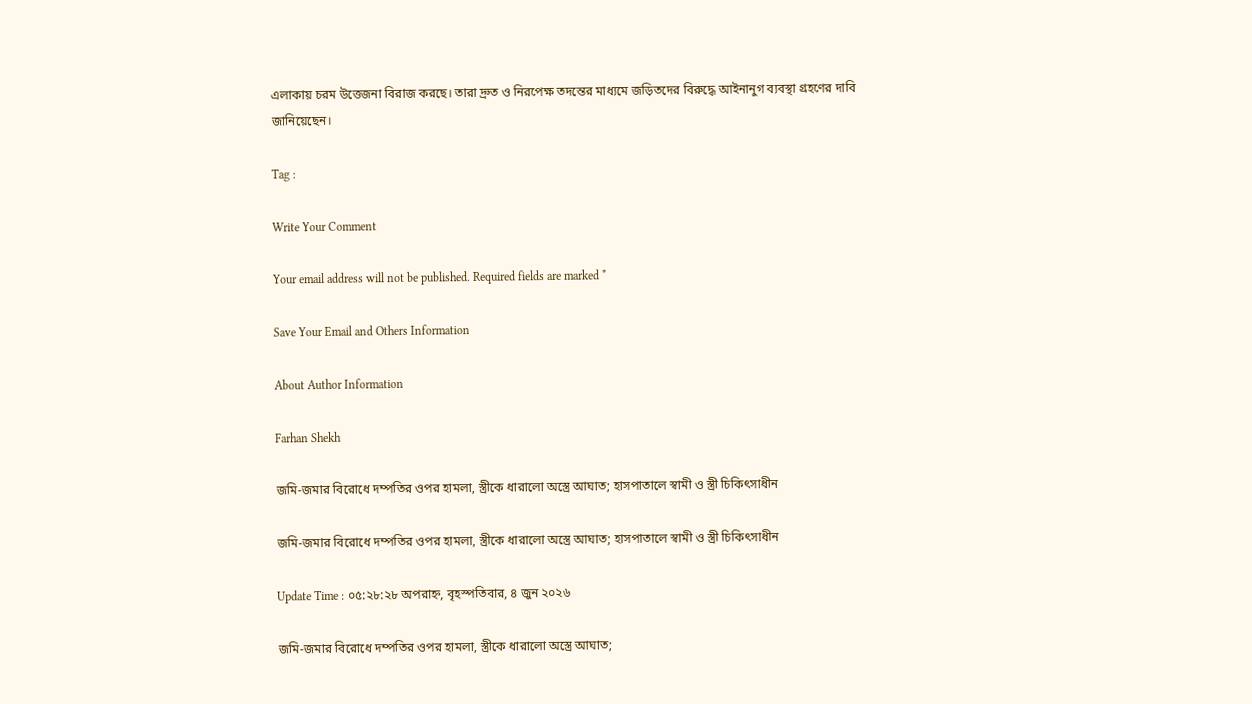এলাকায় চরম উত্তেজনা বিরাজ করছে। তারা দ্রুত ও নিরপেক্ষ তদন্তের মাধ্যমে জড়িতদের বিরুদ্ধে আইনানুগ ব্যবস্থা গ্রহণের দাবি জানিয়েছেন।

Tag :

Write Your Comment

Your email address will not be published. Required fields are marked *

Save Your Email and Others Information

About Author Information

Farhan Shekh

জমি-জমার বিরোধে দম্পতির ওপর হামলা, স্ত্রীকে ধারালো অস্ত্রে আঘাত; হাসপাতালে স্বামী ও স্ত্রী চিকিৎসাধীন

জমি-জমার বিরোধে দম্পতির ওপর হামলা, স্ত্রীকে ধারালো অস্ত্রে আঘাত; হাসপাতালে স্বামী ও স্ত্রী চিকিৎসাধীন

Update Time : ০৫:২৮:২৮ অপরাহ্ন, বৃহস্পতিবার, ৪ জুন ২০২৬

জমি-জমার বিরোধে দম্পতির ওপর হামলা, স্ত্রীকে ধারালো অস্ত্রে আঘাত;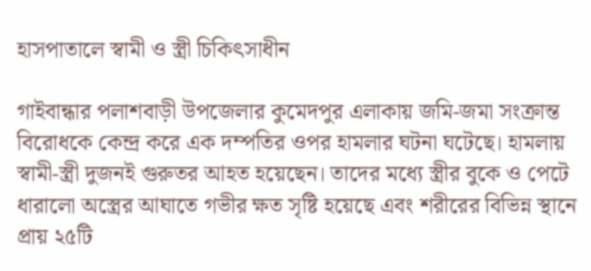হাসপাতালে স্বামী ও স্ত্রী চিকিৎসাধীন

গাইবান্ধার পলাশবাড়ী উপজেলার কুমেদপুর এলাকায় জমি-জমা সংক্রান্ত বিরোধকে কেন্দ্র করে এক দম্পতির ওপর হামলার ঘটনা ঘটেছে। হামলায় স্বামী-স্ত্রী দুজনই গুরুতর আহত হয়েছেন। তাদের মধ্যে স্ত্রীর বুকে ও পেটে ধারালো অস্ত্রের আঘাতে গভীর ক্ষত সৃষ্টি হয়েছে এবং শরীরের বিভিন্ন স্থানে প্রায় ২৫টি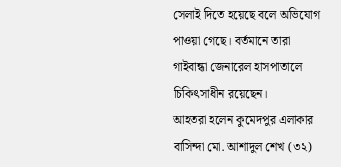সেলাই দিতে হয়েছে বলে অভিযোগ পাওয়া গেছে। বর্তমানে তারা গাইবান্ধা জেনারেল হাসপাতালে চিকিৎসাধীন রয়েছেন।
আহতরা হলেন কুমেদপুর এলাকার বাসিন্দা মো. আশাদুল শেখ (৩২)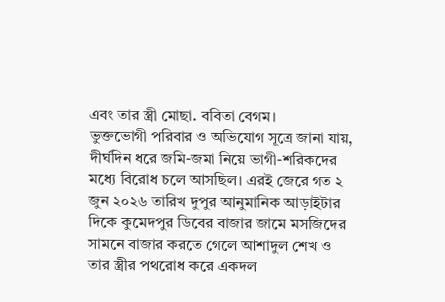এবং তার স্ত্রী মোছা. ববিতা বেগম।
ভুক্তভোগী পরিবার ও অভিযোগ সূত্রে জানা যায়, দীর্ঘদিন ধরে জমি-জমা নিয়ে ভাগী-শরিকদের মধ্যে বিরোধ চলে আসছিল। এরই জেরে গত ২ জুন ২০২৬ তারিখ দুপুর আনুমানিক আড়াইটার দিকে কুমেদপুর ডিবের বাজার জামে মসজিদের সামনে বাজার করতে গেলে আশাদুল শেখ ও তার স্ত্রীর পথরোধ করে একদল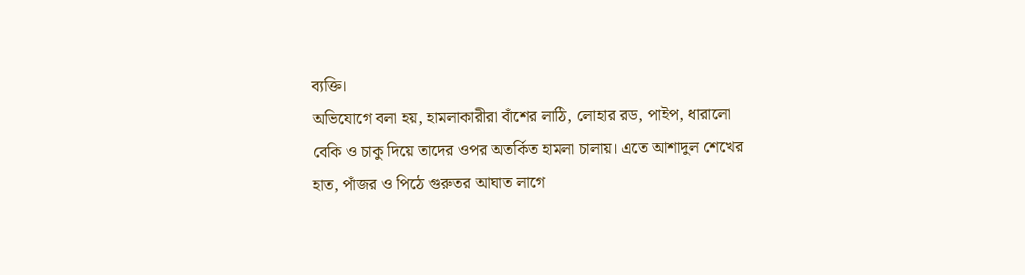ব্যক্তি।
অভিযোগে বলা হয়, হামলাকারীরা বাঁশের লাঠি, লোহার রড, পাইপ, ধারালো বেকি ও চাকু দিয়ে তাদের ওপর অতর্কিত হামলা চালায়। এতে আশাদুল শেখের হাত, পাঁজর ও পিঠে গুরুতর আঘাত লাগে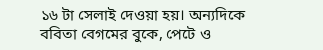১৬ টা সেলাই দেওয়া হয়। অন্যদিকে ববিতা বেগমের বুকে, পেটে ও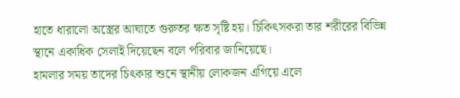হাতে ধারালো অস্ত্রের আঘাতে গুরুতর ক্ষত সৃষ্টি হয়। চিকিৎসকরা তার শরীরের বিভিন্ন স্থানে একাধিক সেলাই দিয়েছেন বলে পরিবার জানিয়েছে।
হামলার সময় তাদের চিৎকার শুনে স্থানীয় লোকজন এগিয়ে এলে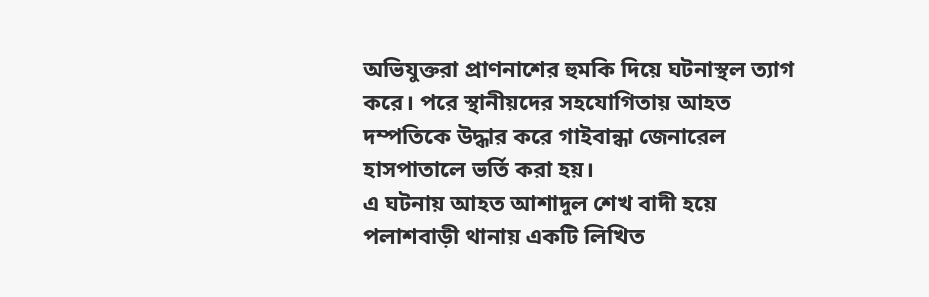অভিযুক্তরা প্রাণনাশের হুমকি দিয়ে ঘটনাস্থল ত্যাগ করে। পরে স্থানীয়দের সহযোগিতায় আহত দম্পতিকে উদ্ধার করে গাইবান্ধা জেনারেল হাসপাতালে ভর্তি করা হয়।
এ ঘটনায় আহত আশাদুল শেখ বাদী হয়ে পলাশবাড়ী থানায় একটি লিখিত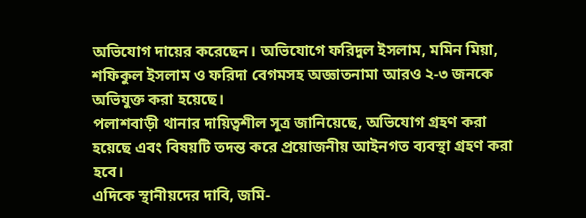অভিযোগ দায়ের করেছেন। অভিযোগে ফরিদুল ইসলাম, মমিন মিয়া, শফিকুল ইসলাম ও ফরিদা বেগমসহ অজ্ঞাতনামা আরও ২-৩ জনকে অভিযুক্ত করা হয়েছে।
পলাশবাড়ী থানার দায়িত্বশীল সূত্র জানিয়েছে, অভিযোগ গ্রহণ করা হয়েছে এবং বিষয়টি তদন্ত করে প্রয়োজনীয় আইনগত ব্যবস্থা গ্রহণ করা হবে।
এদিকে স্থানীয়দের দাবি, জমি-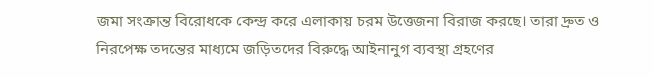জমা সংক্রান্ত বিরোধকে কেন্দ্র করে এলাকায় চরম উত্তেজনা বিরাজ করছে। তারা দ্রুত ও নিরপেক্ষ তদন্তের মাধ্যমে জড়িতদের বিরুদ্ধে আইনানুগ ব্যবস্থা গ্রহণের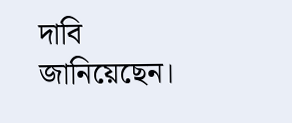দাবি জানিয়েছেন।